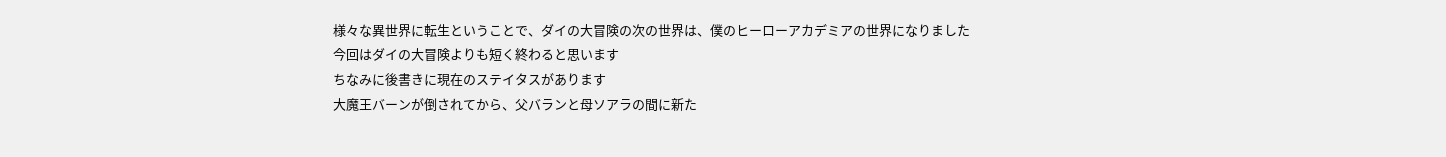様々な異世界に転生ということで、ダイの大冒険の次の世界は、僕のヒーローアカデミアの世界になりました
今回はダイの大冒険よりも短く終わると思います
ちなみに後書きに現在のステイタスがあります
大魔王バーンが倒されてから、父バランと母ソアラの間に新た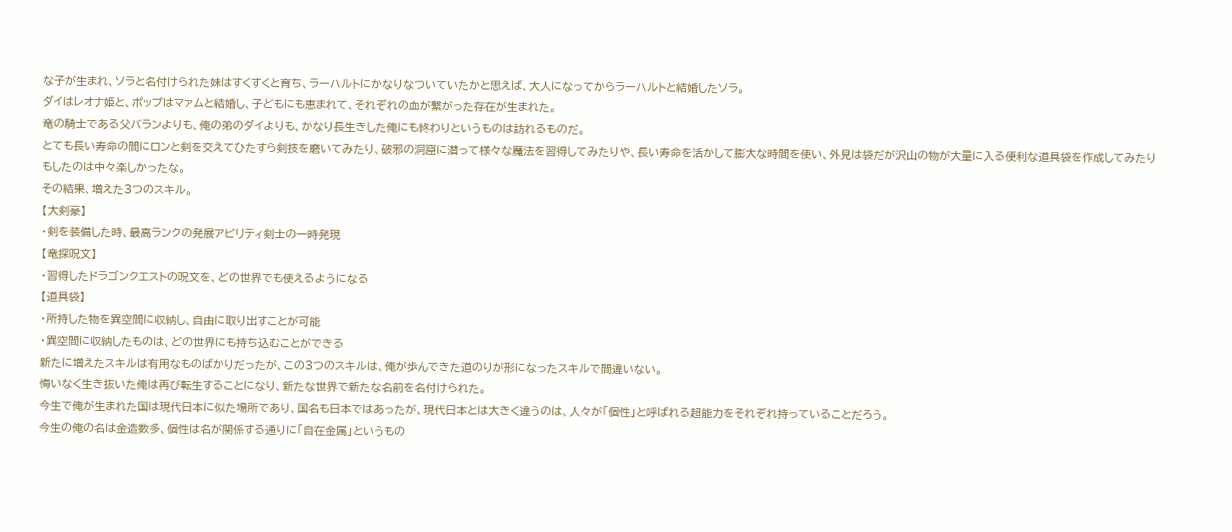な子が生まれ、ソラと名付けられた妹はすくすくと育ち、ラーハルトにかなりなついていたかと思えば、大人になってからラーハルトと結婚したソラ。
ダイはレオナ姫と、ポップはマァムと結婚し、子どもにも恵まれて、それぞれの血が繋がった存在が生まれた。
竜の騎士である父バランよりも、俺の弟のダイよりも、かなり長生きした俺にも終わりというものは訪れるものだ。
とても長い寿命の間にロンと剣を交えてひたすら剣技を磨いてみたり、破邪の洞窟に潜って様々な魔法を習得してみたりや、長い寿命を活かして膨大な時間を使い、外見は袋だが沢山の物が大量に入る便利な道具袋を作成してみたりもしたのは中々楽しかったな。
その結果、増えた3つのスキル。
【大剣豪】
・剣を装備した時、最高ランクの発展アビリティ剣士の一時発現
【竜探呪文】
・習得したドラゴンクエストの呪文を、どの世界でも使えるようになる
【道具袋】
・所持した物を異空間に収納し、自由に取り出すことが可能
・異空間に収納したものは、どの世界にも持ち込むことができる
新たに増えたスキルは有用なものばかりだったが、この3つのスキルは、俺が歩んできた道のりが形になったスキルで間違いない。
悔いなく生き抜いた俺は再び転生することになり、新たな世界で新たな名前を名付けられた。
今生で俺が生まれた国は現代日本に似た場所であり、国名も日本ではあったが、現代日本とは大きく違うのは、人々が「個性」と呼ばれる超能力をそれぞれ持っていることだろう。
今生の俺の名は金造数多、個性は名が関係する通りに「自在金属」というもの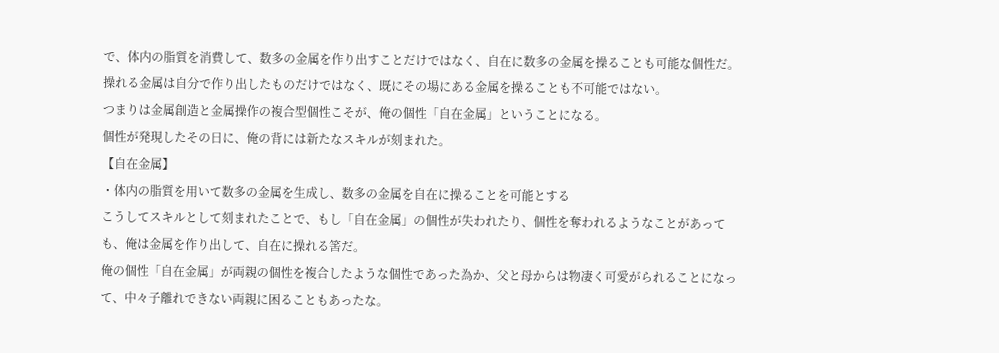で、体内の脂質を消費して、数多の金属を作り出すことだけではなく、自在に数多の金属を操ることも可能な個性だ。
操れる金属は自分で作り出したものだけではなく、既にその場にある金属を操ることも不可能ではない。
つまりは金属創造と金属操作の複合型個性こそが、俺の個性「自在金属」ということになる。
個性が発現したその日に、俺の背には新たなスキルが刻まれた。
【自在金属】
・体内の脂質を用いて数多の金属を生成し、数多の金属を自在に操ることを可能とする
こうしてスキルとして刻まれたことで、もし「自在金属」の個性が失われたり、個性を奪われるようなことがあっても、俺は金属を作り出して、自在に操れる筈だ。
俺の個性「自在金属」が両親の個性を複合したような個性であった為か、父と母からは物凄く可愛がられることになって、中々子離れできない両親に困ることもあったな。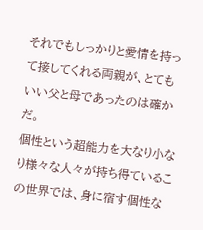それでもしっかりと愛情を持って接してくれる両親が、とてもいい父と母であったのは確かだ。
個性という超能力を大なり小なり様々な人々が持ち得ているこの世界では、身に宿す個性な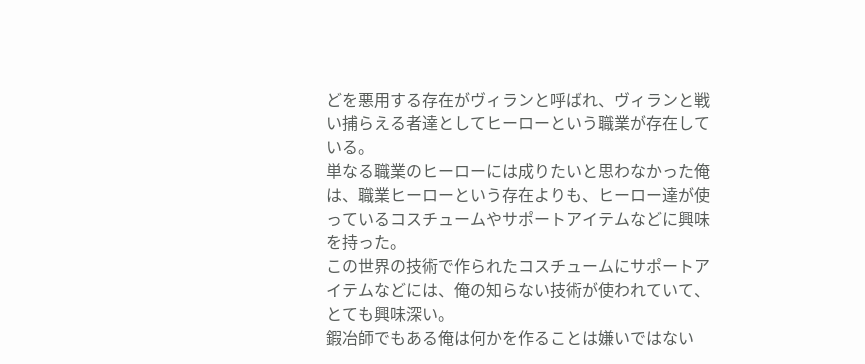どを悪用する存在がヴィランと呼ばれ、ヴィランと戦い捕らえる者達としてヒーローという職業が存在している。
単なる職業のヒーローには成りたいと思わなかった俺は、職業ヒーローという存在よりも、ヒーロー達が使っているコスチュームやサポートアイテムなどに興味を持った。
この世界の技術で作られたコスチュームにサポートアイテムなどには、俺の知らない技術が使われていて、とても興味深い。
鍜冶師でもある俺は何かを作ることは嫌いではない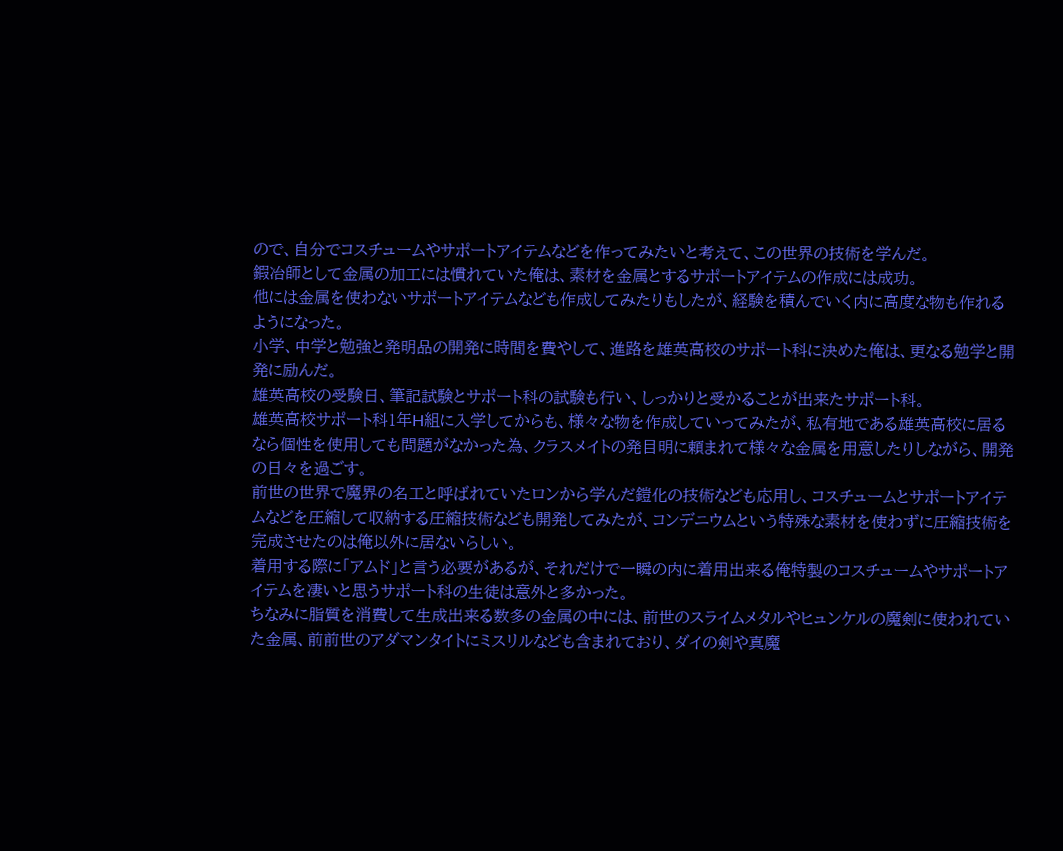ので、自分でコスチュームやサポートアイテムなどを作ってみたいと考えて、この世界の技術を学んだ。
鍜冶師として金属の加工には慣れていた俺は、素材を金属とするサポートアイテムの作成には成功。
他には金属を使わないサポートアイテムなども作成してみたりもしたが、経験を積んでいく内に高度な物も作れるようになった。
小学、中学と勉強と発明品の開発に時間を費やして、進路を雄英高校のサポート科に決めた俺は、更なる勉学と開発に励んだ。
雄英高校の受験日、筆記試験とサポート科の試験も行い、しっかりと受かることが出来たサポート科。
雄英高校サポート科1年H組に入学してからも、様々な物を作成していってみたが、私有地である雄英高校に居るなら個性を使用しても問題がなかった為、クラスメイトの発目明に頼まれて様々な金属を用意したりしながら、開発の日々を過ごす。
前世の世界で魔界の名工と呼ばれていたロンから学んだ鎧化の技術なども応用し、コスチュームとサポートアイテムなどを圧縮して収納する圧縮技術なども開発してみたが、コンデニウムという特殊な素材を使わずに圧縮技術を完成させたのは俺以外に居ないらしい。
着用する際に「アムド」と言う必要があるが、それだけで一瞬の内に着用出来る俺特製のコスチュームやサポートアイテムを凄いと思うサポート科の生徒は意外と多かった。
ちなみに脂質を消費して生成出来る数多の金属の中には、前世のスライムメタルやヒュンケルの魔剣に使われていた金属、前前世のアダマンタイトにミスリルなども含まれており、ダイの剣や真魔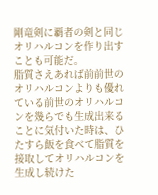剛竜剣に覇者の剣と同じオリハルコンを作り出すことも可能だ。
脂質さえあれば前前世のオリハルコンよりも優れている前世のオリハルコンを幾らでも生成出来ることに気付いた時は、ひたすら飯を食べて脂質を接取してオリハルコンを生成し続けた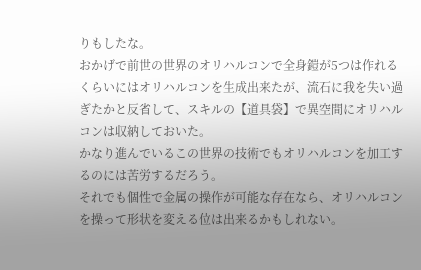りもしたな。
おかげで前世の世界のオリハルコンで全身鎧が5つは作れるくらいにはオリハルコンを生成出来たが、流石に我を失い過ぎたかと反省して、スキルの【道具袋】で異空間にオリハルコンは収納しておいた。
かなり進んでいるこの世界の技術でもオリハルコンを加工するのには苦労するだろう。
それでも個性で金属の操作が可能な存在なら、オリハルコンを操って形状を変える位は出来るかもしれない。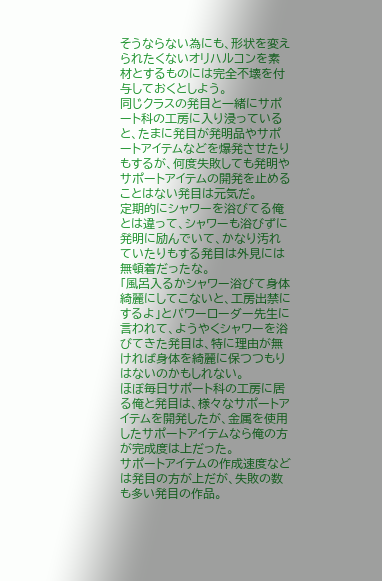そうならない為にも、形状を変えられたくないオリハルコンを素材とするものには完全不壊を付与しておくとしよう。
同じクラスの発目と一緒にサポート科の工房に入り浸っていると、たまに発目が発明品やサポートアイテムなどを爆発させたりもするが、何度失敗しても発明やサポートアイテムの開発を止めることはない発目は元気だ。
定期的にシャワーを浴びてる俺とは違って、シャワーも浴びずに発明に励んでいて、かなり汚れていたりもする発目は外見には無頓着だったな。
「風呂入るかシャワー浴びて身体綺麗にしてこないと、工房出禁にするよ」とパワーローダー先生に言われて、ようやくシャワーを浴びてきた発目は、特に理由が無ければ身体を綺麗に保つつもりはないのかもしれない。
ほぼ毎日サポート科の工房に居る俺と発目は、様々なサポートアイテムを開発したが、金属を使用したサポートアイテムなら俺の方が完成度は上だった。
サポートアイテムの作成速度などは発目の方が上だが、失敗の数も多い発目の作品。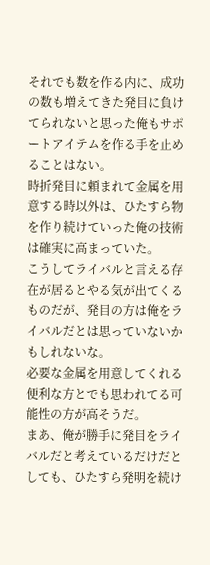それでも数を作る内に、成功の数も増えてきた発目に負けてられないと思った俺もサポートアイテムを作る手を止めることはない。
時折発目に頼まれて金属を用意する時以外は、ひたすら物を作り続けていった俺の技術は確実に高まっていた。
こうしてライバルと言える存在が居るとやる気が出てくるものだが、発目の方は俺をライバルだとは思っていないかもしれないな。
必要な金属を用意してくれる便利な方とでも思われてる可能性の方が高そうだ。
まあ、俺が勝手に発目をライバルだと考えているだけだとしても、ひたすら発明を続け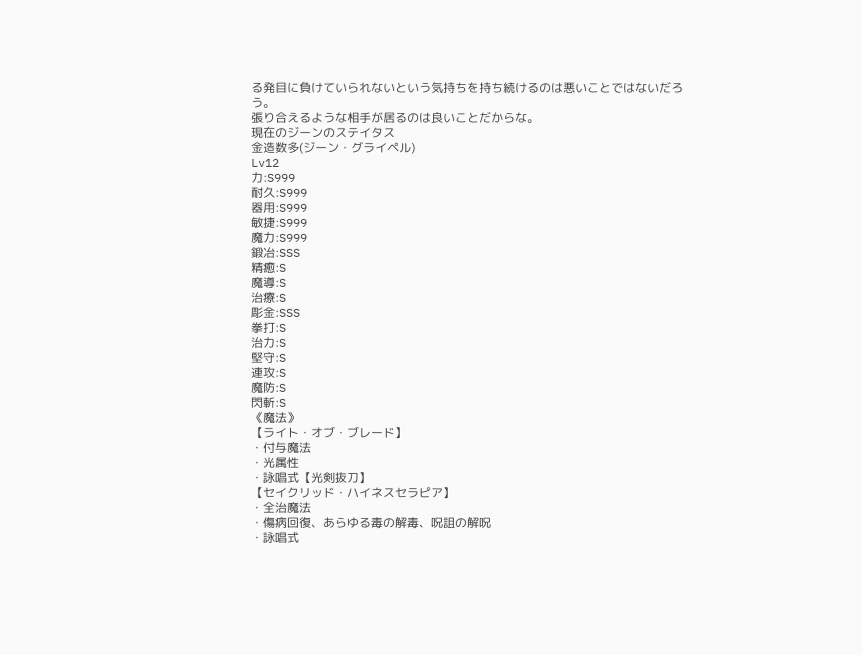る発目に負けていられないという気持ちを持ち続けるのは悪いことではないだろう。
張り合えるような相手が居るのは良いことだからな。
現在のジーンのステイタス
金造数多(ジーン・グライペル)
Lv12
力:S999
耐久:S999
器用:S999
敏捷:S999
魔力:S999
鍛冶:SSS
精癒:S
魔導:S
治療:S
彫金:SSS
拳打:S
治力:S
堅守:S
連攻:S
魔防:S
閃斬:S
《魔法》
【ライト・オブ・ブレード】
・付与魔法
・光属性
・詠唱式【光剣抜刀】
【セイクリッド・ハイネスセラピア】
・全治魔法
・傷病回復、あらゆる毒の解毒、呪詛の解呪
・詠唱式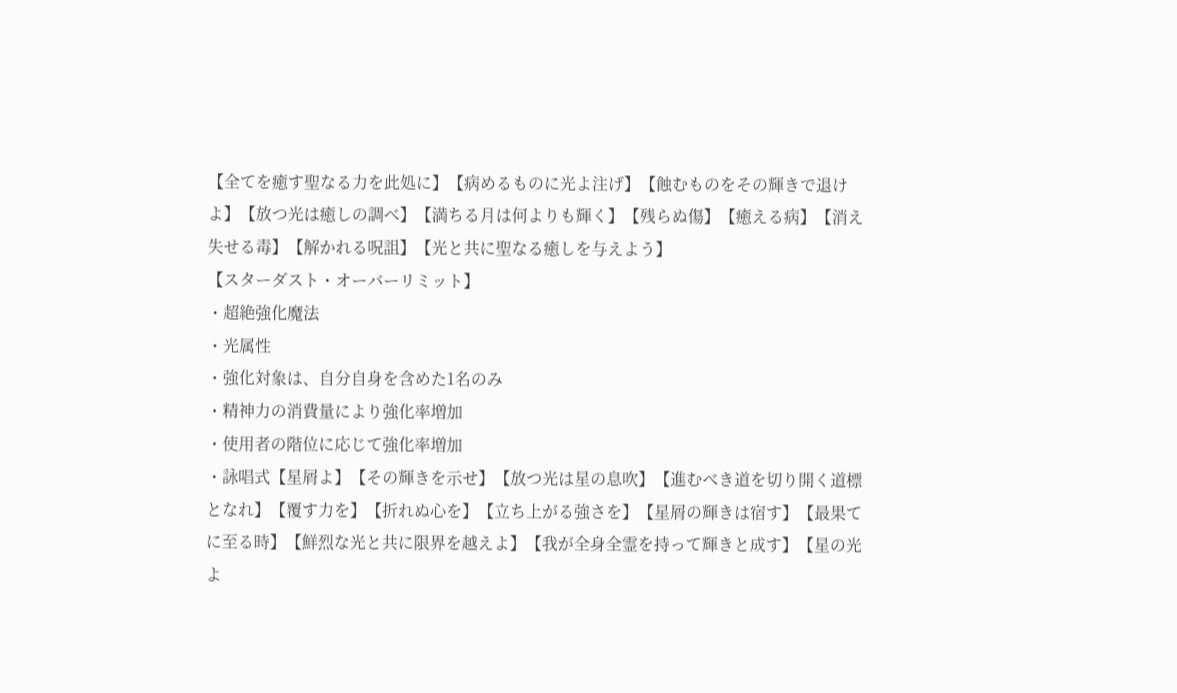【全てを癒す聖なる力を此処に】【病めるものに光よ注げ】【蝕むものをその輝きで退けよ】【放つ光は癒しの調べ】【満ちる月は何よりも輝く】【残らぬ傷】【癒える病】【消え失せる毒】【解かれる呪詛】【光と共に聖なる癒しを与えよう】
【スターダスト・オーバーリミット】
・超絶強化魔法
・光属性
・強化対象は、自分自身を含めた1名のみ
・精神力の消費量により強化率増加
・使用者の階位に応じて強化率増加
・詠唱式【星屑よ】【その輝きを示せ】【放つ光は星の息吹】【進むべき道を切り開く道標となれ】【覆す力を】【折れぬ心を】【立ち上がる強さを】【星屑の輝きは宿す】【最果てに至る時】【鮮烈な光と共に限界を越えよ】【我が全身全霊を持って輝きと成す】【星の光よ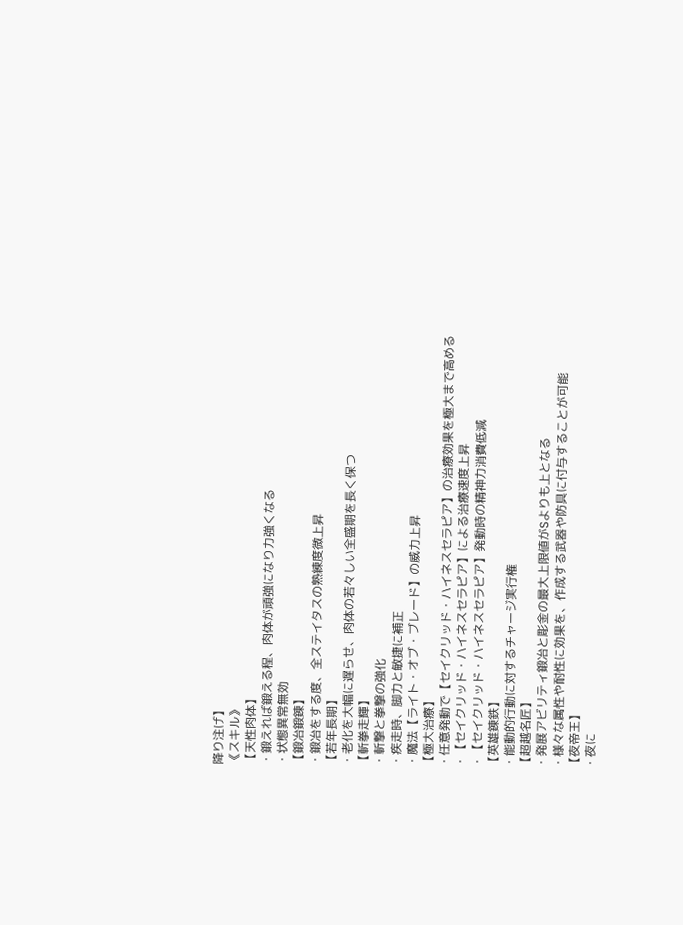降り注げ】
《スキル》
【天性肉体】
・鍛えれば鍛える程、肉体が頑強になり力強くなる
・状態異常無効
【鍛冶鍛錬】
・鍛冶をする度、全ステイタスの熟練度微上昇
【若年長期】
・老化を大幅に遅らせ、肉体の若々しい全盛期を長く保つ
【斬拳走輝】
・斬撃と拳撃の強化
・疾走時、脚力と敏捷に補正
・魔法【ライト・オブ・ブレード】の威力上昇
【極大治療】
・任意発動で【セイクリッド・ハイネスセラピア】の治療効果を極大まで高める
・【セイクリッド・ハイネスセラピア】による治療速度上昇
・【セイクリッド・ハイネスセラピア】発動時の精神力消費低減
【英雄錬鉄】
・能動的行動に対するチャージ実行権
【超越名匠】
・発展アビリティ鍛冶と彫金の最大上限値がSよりも上となる
・様々な属性や耐性に効果を、作成する武器や防具に付与することが可能
【夜帝王】
・夜に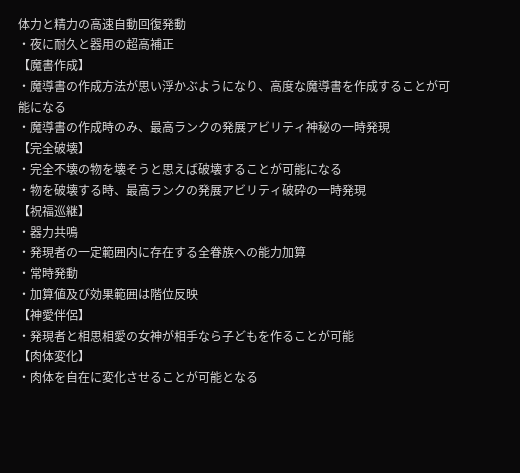体力と精力の高速自動回復発動
・夜に耐久と器用の超高補正
【魔書作成】
・魔導書の作成方法が思い浮かぶようになり、高度な魔導書を作成することが可能になる
・魔導書の作成時のみ、最高ランクの発展アビリティ神秘の一時発現
【完全破壊】
・完全不壊の物を壊そうと思えば破壊することが可能になる
・物を破壊する時、最高ランクの発展アビリティ破砕の一時発現
【祝福巡継】
・器力共鳴
・発現者の一定範囲内に存在する全眷族への能力加算
・常時発動
・加算値及び効果範囲は階位反映
【神愛伴侶】
・発現者と相思相愛の女神が相手なら子どもを作ることが可能
【肉体変化】
・肉体を自在に変化させることが可能となる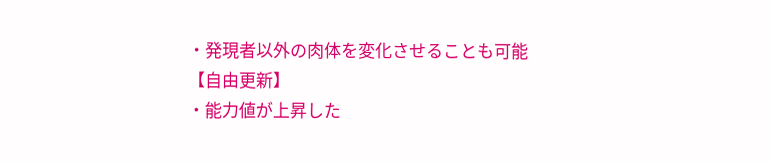・発現者以外の肉体を変化させることも可能
【自由更新】
・能力値が上昇した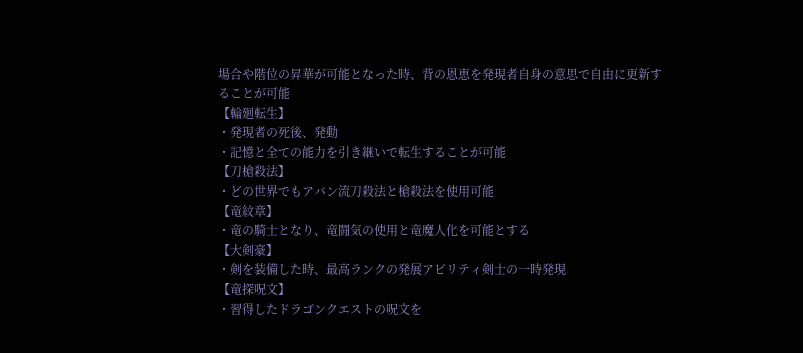場合や階位の昇華が可能となった時、背の恩恵を発現者自身の意思で自由に更新することが可能
【輪廻転生】
・発現者の死後、発動
・記憶と全ての能力を引き継いで転生することが可能
【刀槍殺法】
・どの世界でもアバン流刀殺法と槍殺法を使用可能
【竜紋章】
・竜の騎士となり、竜闘気の使用と竜魔人化を可能とする
【大剣豪】
・剣を装備した時、最高ランクの発展アビリティ剣士の一時発現
【竜探呪文】
・習得したドラゴンクエストの呪文を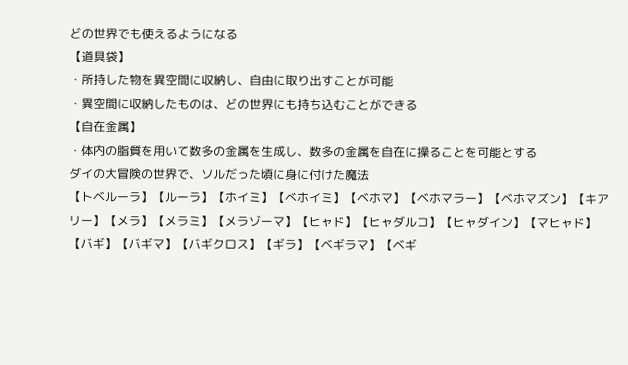どの世界でも使えるようになる
【道具袋】
・所持した物を異空間に収納し、自由に取り出すことが可能
・異空間に収納したものは、どの世界にも持ち込むことができる
【自在金属】
・体内の脂質を用いて数多の金属を生成し、数多の金属を自在に操ることを可能とする
ダイの大冒険の世界で、ソルだった頃に身に付けた魔法
【トベルーラ】【ルーラ】【ホイミ】【べホイミ】【ベホマ】【ベホマラー】【ベホマズン】【キアリー】【メラ】【メラミ】【メラゾーマ】【ヒャド】【ヒャダルコ】【ヒャダイン】【マヒャド】【バギ】【バギマ】【バギクロス】【ギラ】【ベギラマ】【ベギ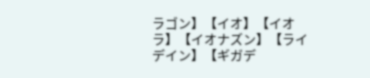ラゴン】【イオ】【イオラ】【イオナズン】【ライデイン】【ギガデ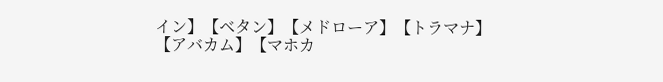イン】【ベタン】【メドローア】【トラマナ】【アバカム】【マホカ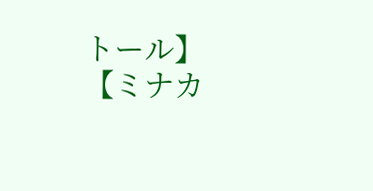トール】【ミナカ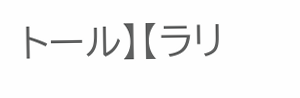トール】【ラリ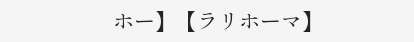ホー】【ラリホーマ】